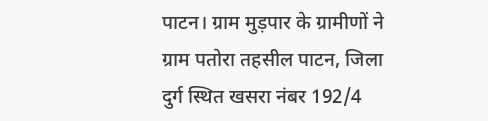पाटन। ग्राम मुड़पार के ग्रामीणों ने ग्राम पतोरा तहसील पाटन, जिला दुर्ग स्थित खसरा नंबर 192/4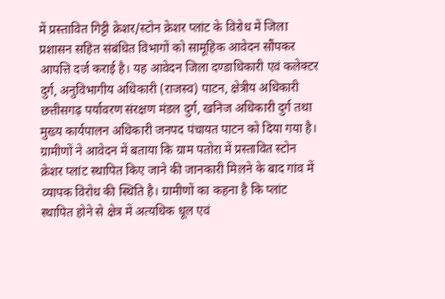में प्रस्तावित गिट्टी क्रेशर/स्टोन क्रेशर प्लांट के विरोध में जिला प्रशासन सहित संबंधित विभागों को सामूहिक आवेदन सौंपकर आपत्ति दर्ज कराई है। यह आवेदन जिला दण्डाधिकारी एवं कलेक्टर दुर्ग, अनुविभागीय अधिकारी (राजस्व) पाटन, क्षेत्रीय अधिकारी छत्तीसगढ़ पर्यावरण संरक्षण मंडल दुर्ग, खनिज अधिकारी दुर्ग तथा मुख्य कार्यपालन अधिकारी जनपद पंचायत पाटन को दिया गया है।
ग्रामीणों ने आवेदन में बताया कि ग्राम पतोरा में प्रस्तावित स्टोन क्रेशर प्लांट स्थापित किए जाने की जानकारी मिलने के बाद गांव में व्यापक विरोध की स्थिति है। ग्रामीणों का कहना है कि प्लांट स्थापित होने से क्षेत्र में अत्यधिक धूल एवं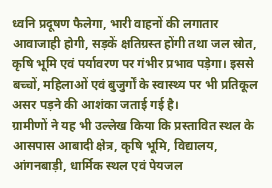ध्वनि प्रदूषण फैलेगा, भारी वाहनों की लगातार आवाजाही होगी, सड़कें क्षतिग्रस्त होंगी तथा जल स्रोत, कृषि भूमि एवं पर्यावरण पर गंभीर प्रभाव पड़ेगा। इससे बच्चों, महिलाओं एवं बुजुर्गों के स्वास्थ्य पर भी प्रतिकूल असर पड़ने की आशंका जताई गई है।
ग्रामीणों ने यह भी उल्लेख किया कि प्रस्तावित स्थल के आसपास आबादी क्षेत्र, कृषि भूमि, विद्यालय, आंगनबाड़ी, धार्मिक स्थल एवं पेयजल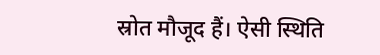स्रोत मौजूद हैं। ऐसी स्थिति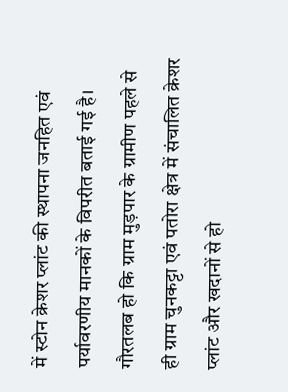में स्टोन क्रेशर प्लांट की स्थापना जनहित एवं पर्यावरणीय मानकों के विपरीत बताई गई है।
गौरतलब हो कि ग्राम मुड़पार के ग्रामीण पहले से ही ग्राम चुनकट्टा एवं पतोरा क्षेत्र में संचालित क्रेशर प्लांट और खदानों से हो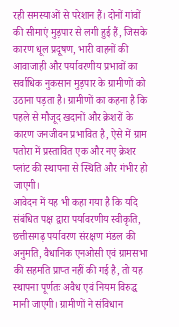रही समस्याओं से परेशान हैं। दोनों गांवों की सीमाएं मुड़पार से लगी हुई हैं, जिसके कारण धूल प्रदूषण, भारी वाहनों की आवाजाही और पर्यावरणीय प्रभावों का सर्वाधिक नुकसान मुड़पार के ग्रामीणों को उठाना पड़ता है। ग्रामीणों का कहना है कि पहले से मौजूद खदानों और क्रेशरों के कारण जनजीवन प्रभावित है, ऐसे में ग्राम पतोरा में प्रस्तावित एक और नए क्रेशर प्लांट की स्थापना से स्थिति और गंभीर हो जाएगी।
आवेदन में यह भी कहा गया है कि यदि संबंधित पक्ष द्वारा पर्यावरणीय स्वीकृति, छत्तीसगढ़ पर्यावरण संरक्षण मंडल की अनुमति, वैधानिक एनओसी एवं ग्रामसभा की सहमति प्राप्त नहीं की गई है, तो यह स्थापना पूर्णतः अवैध एवं नियम विरुद्ध मानी जाएगी। ग्रामीणों ने संविधान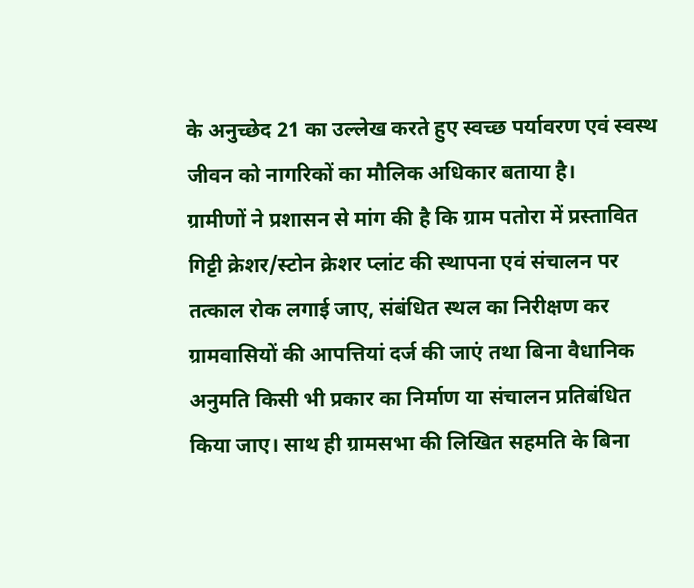के अनुच्छेद 21 का उल्लेख करते हुए स्वच्छ पर्यावरण एवं स्वस्थ जीवन को नागरिकों का मौलिक अधिकार बताया है।
ग्रामीणों ने प्रशासन से मांग की है कि ग्राम पतोरा में प्रस्तावित गिट्टी क्रेशर/स्टोन क्रेशर प्लांट की स्थापना एवं संचालन पर तत्काल रोक लगाई जाए, संबंधित स्थल का निरीक्षण कर ग्रामवासियों की आपत्तियां दर्ज की जाएं तथा बिना वैधानिक अनुमति किसी भी प्रकार का निर्माण या संचालन प्रतिबंधित किया जाए। साथ ही ग्रामसभा की लिखित सहमति के बिना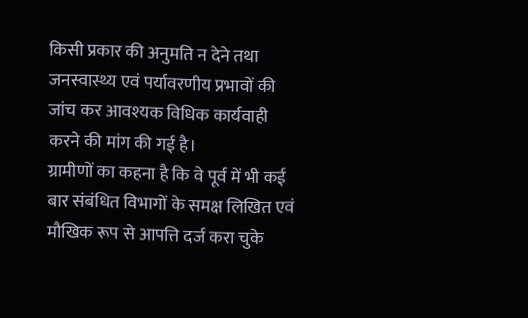किसी प्रकार की अनुमति न देने तथा जनस्वास्थ्य एवं पर्यावरणीय प्रभावों की जांच कर आवश्यक विधिक कार्यवाही करने की मांग की गई है।
ग्रामीणों का कहना है कि वे पूर्व में भी कई बार संबंधित विभागों के समक्ष लिखित एवं मौखिक रूप से आपत्ति दर्ज करा चुके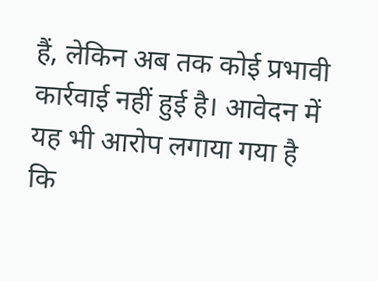हैं, लेकिन अब तक कोई प्रभावी कार्रवाई नहीं हुई है। आवेदन में यह भी आरोप लगाया गया है कि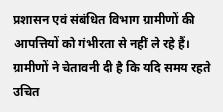प्रशासन एवं संबंधित विभाग ग्रामीणों की आपत्तियों को गंभीरता से नहीं ले रहे हैं। ग्रामीणों ने चेतावनी दी है कि यदि समय रहते उचित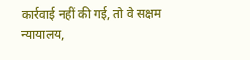कार्रवाई नहीं की गई, तो वे सक्षम न्यायालय,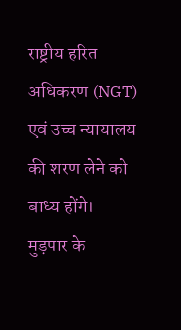राष्ट्रीय हरित अधिकरण (NGT) एवं उच्च न्यायालय की शरण लेने को बाध्य होंगे।
मुड़पार के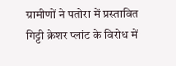ग्रामीणों ने पतोरा में प्रस्तावित गिट्टी क्रेशर प्लांट के विरोध में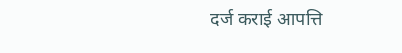दर्ज कराई आपत्ति